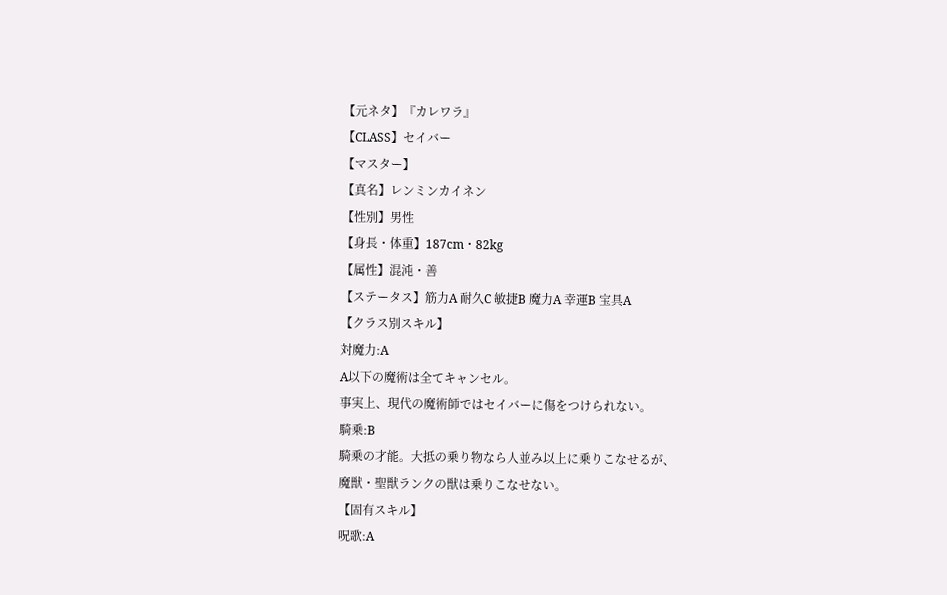【元ネタ】『カレワラ』
【CLASS】セイバー
【マスター】
【真名】レンミンカイネン
【性別】男性
【身長・体重】187cm・82kg
【属性】混沌・善
【ステータス】筋力A 耐久C 敏捷B 魔力A 幸運B 宝具A
【クラス別スキル】
対魔力:A
A以下の魔術は全てキャンセル。
事実上、現代の魔術師ではセイバーに傷をつけられない。
騎乗:B
騎乗の才能。大抵の乗り物なら人並み以上に乗りこなせるが、
魔獣・聖獣ランクの獣は乗りこなせない。
【固有スキル】
呪歌:A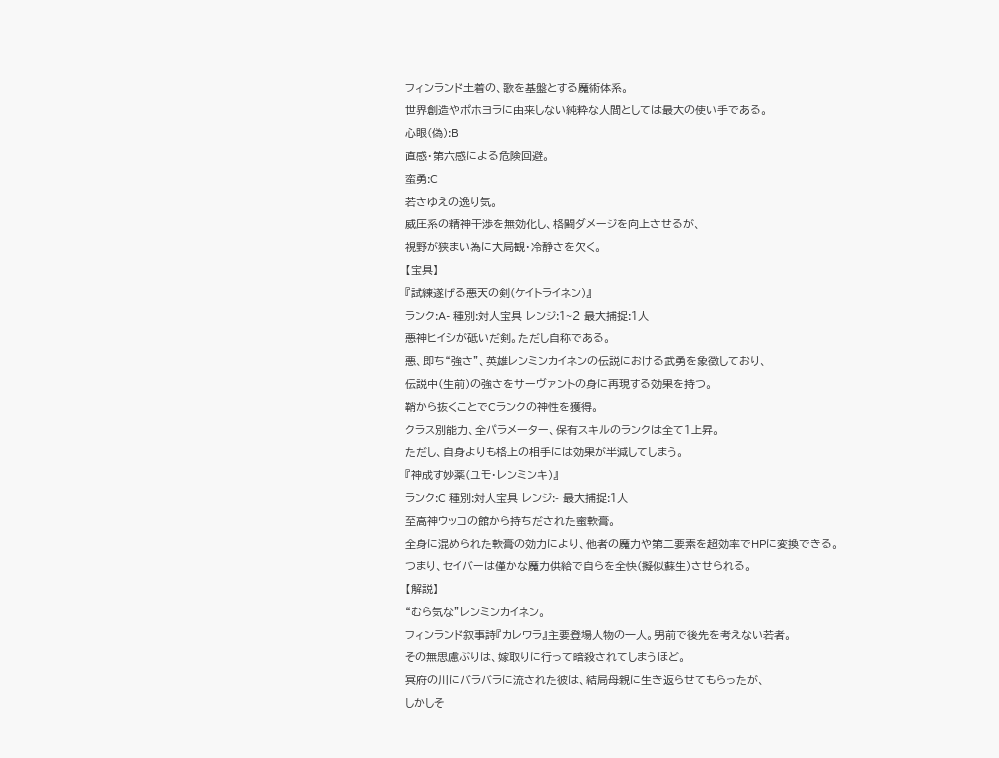フィンランド土着の、歌を基盤とする魔術体系。
世界創造やポホヨラに由来しない純粋な人間としては最大の使い手である。
心眼(偽):B
直感・第六感による危険回避。
蛮勇:C
若さゆえの逸り気。
威圧系の精神干渉を無効化し、格闘ダメージを向上させるが、
視野が狭まい為に大局観・冷静さを欠く。
【宝具】
『試練遂げる悪天の剣(ケイトライネン)』
ランク:A- 種別:対人宝具 レンジ:1~2 最大捕捉:1人
悪神ヒイシが砥いだ剣。ただし自称である。
悪、即ち“強さ”、英雄レンミンカイネンの伝説における武勇を象徴しており、
伝説中(生前)の強さをサーヴァントの身に再現する効果を持つ。
鞘から抜くことでCランクの神性を獲得。
クラス別能力、全パラメーター、保有スキルのランクは全て1上昇。
ただし、自身よりも格上の相手には効果が半減してしまう。
『神成す妙薬(ユモ・レンミンキ)』
ランク:C 種別:対人宝具 レンジ:- 最大捕捉:1人
至高神ウッコの館から持ちだされた蜜軟膏。
全身に混められた軟膏の効力により、他者の魔力や第二要素を超効率でHPに変換できる。
つまり、セイバーは僅かな魔力供給で自らを全快(擬似蘇生)させられる。
【解説】
“むら気な”レンミンカイネン。
フィンランド叙事詩『カレワラ』主要登場人物の一人。男前で後先を考えない若者。
その無思慮ぶりは、嫁取りに行って暗殺されてしまうほど。
冥府の川にバラバラに流された彼は、結局母親に生き返らせてもらったが、
しかしそ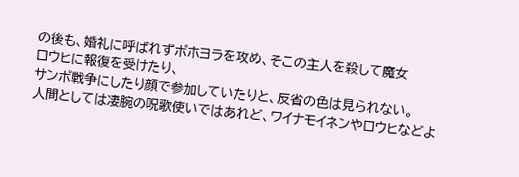の後も、婚礼に呼ばれずポホヨラを攻め、そこの主人を殺して魔女
ロウヒに報復を受けたり、
サンポ戦争にしたり顔で参加していたりと、反省の色は見られない。
人間としては凄腕の呪歌使いではあれど、ワイナモイネンやロウヒなどよ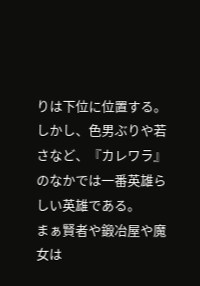りは下位に位置する。
しかし、色男ぶりや若さなど、『カレワラ』のなかでは一番英雄らしい英雄である。
まぁ賢者や鍛冶屋や魔女は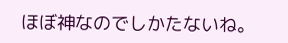ほぼ神なのでしかたないね。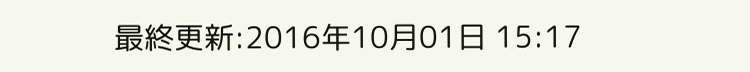最終更新:2016年10月01日 15:17